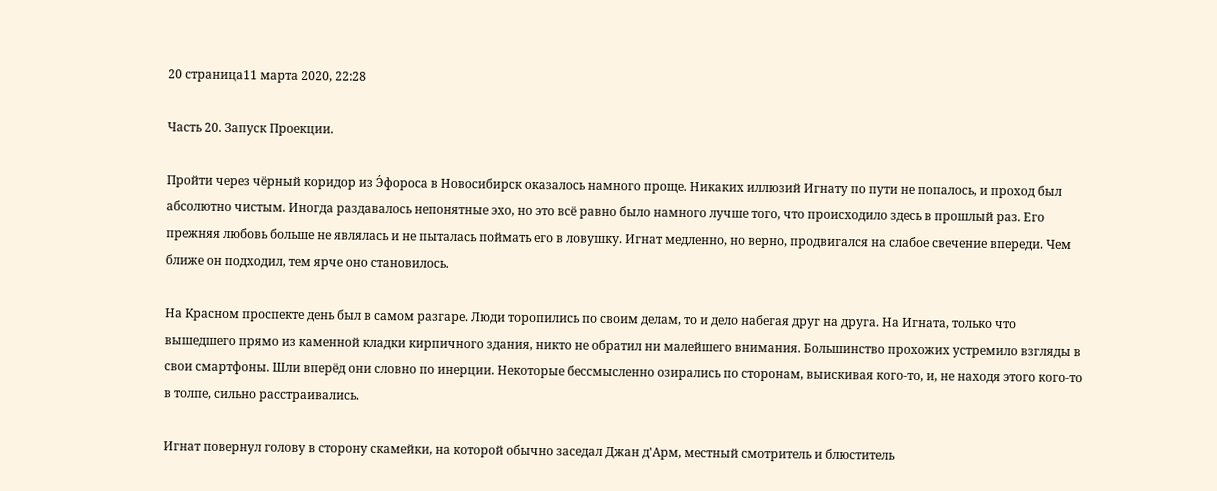20 страница11 марта 2020, 22:28

Часть 20. Запуск Проекции.

Пройти через чёрный коридор из Э́фороса в Новосибирск оказалось намного проще. Никаких иллюзий Игнату по пути не попалось, и проход был абсолютно чистым. Иногда раздавалось непонятные эхо, но это всё равно было намного лучше того, что происходило здесь в прошлый раз. Его прежняя любовь больше не являлась и не пыталась поймать его в ловушку. Игнат медленно, но верно, продвигался на слабое свечение впереди. Чем ближе он подходил, тем ярче оно становилось.

На Красном проспекте день был в самом разгаре. Люди торопились по своим делам, то и дело набегая друг на друга. На Игната, только что вышедшего прямо из каменной кладки кирпичного здания, никто не обратил ни малейшего внимания. Большинство прохожих устремило взгляды в свои смартфоны. Шли вперёд они словно по инерции. Некоторые бессмысленно озирались по сторонам, выискивая кого-то, и, не находя этого кого-то в толпе, сильно расстраивались.

Игнат повернул голову в сторону скамейки, на которой обычно заседал Джан д'Арм, местный смотритель и блюститель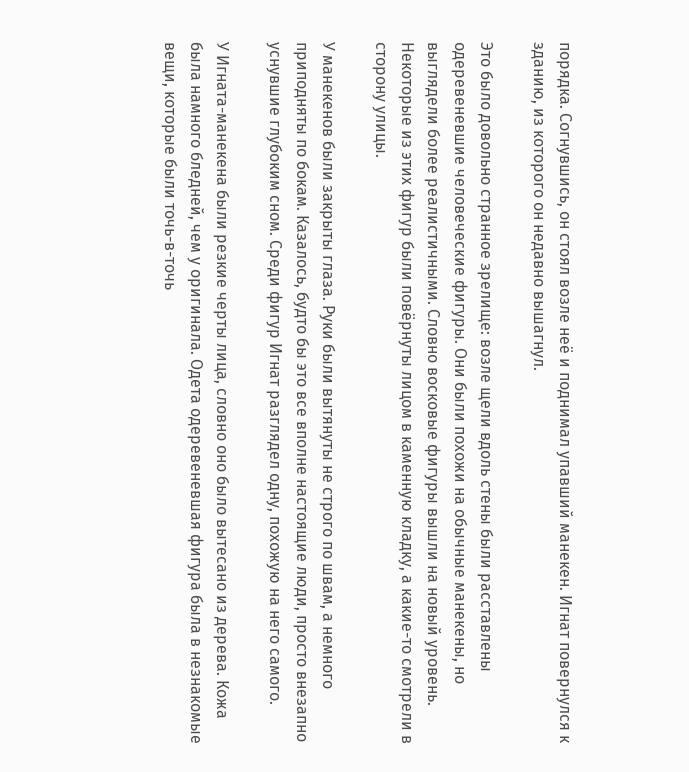порядка. Согнувшись, он стоял возле неё и поднимал упавший манекен. Игнат повернулся к зданию, из которого он недавно вышагнул.

Это было довольно странное зрелище: возле щели вдоль стены были расставлены одеревеневшие человеческие фигуры. Они были похожи на обычные манекены, но выглядели более реалистичными. Словно восковые фигуры вышли на новый уровень. Некоторые из этих фигур были повёрнуты лицом в каменную кладку, а какие-то смотрели в сторону улицы.

У манекенов были закрыты глаза. Руки были вытянуты не строго по швам, а немного приподняты по бокам. Казалось, будто бы это все вполне настоящие люди, просто внезапно уснувшие глубоким сном. Среди фигур Игнат разглядел одну, похожую на него самого.

У Игната-манекена были резкие черты лица, словно оно было вытесано из дерева. Кожа была намного бледней, чем у оригинала. Одета одеревеневшая фигура была в незнакомые вещи, которые были точь-в-точь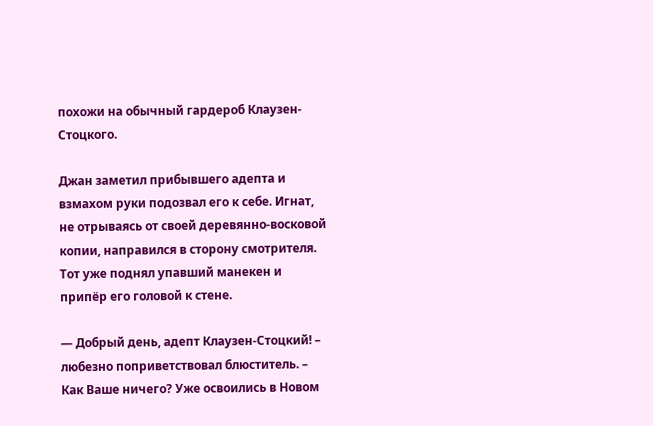похожи на обычный гардероб Клаузен-Стоцкого.

Джан заметил прибывшего адепта и взмахом руки подозвал его к себе. Игнат, не отрываясь от своей деревянно-восковой копии, направился в сторону смотрителя. Тот уже поднял упавший манекен и припёр его головой к стене.

— Добрый день, адепт Клаузен-Стоцкий! – любезно поприветствовал блюститель. – Как Ваше ничего? Уже освоились в Новом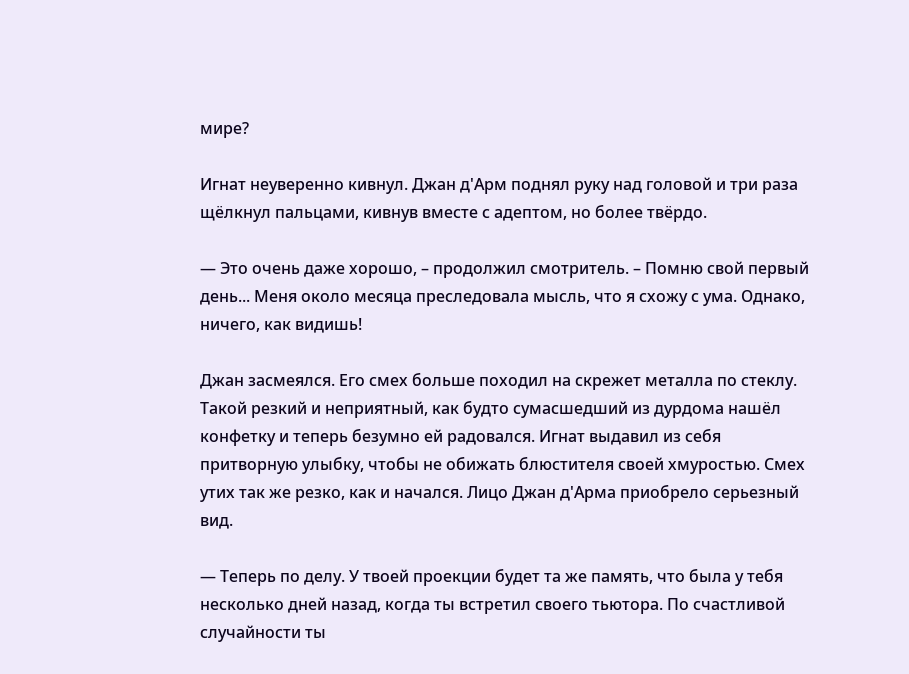мире?

Игнат неуверенно кивнул. Джан д'Арм поднял руку над головой и три раза щёлкнул пальцами, кивнув вместе с адептом, но более твёрдо.

— Это очень даже хорошо, – продолжил смотритель. – Помню свой первый день... Меня около месяца преследовала мысль, что я схожу с ума. Однако, ничего, как видишь!

Джан засмеялся. Его смех больше походил на скрежет металла по стеклу. Такой резкий и неприятный, как будто сумасшедший из дурдома нашёл конфетку и теперь безумно ей радовался. Игнат выдавил из себя притворную улыбку, чтобы не обижать блюстителя своей хмуростью. Смех утих так же резко, как и начался. Лицо Джан д'Арма приобрело серьезный вид.

— Теперь по делу. У твоей проекции будет та же память, что была у тебя несколько дней назад, когда ты встретил своего тьютора. По счастливой случайности ты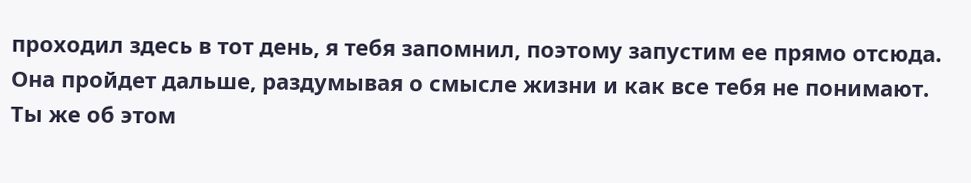проходил здесь в тот день, я тебя запомнил, поэтому запустим ее прямо отсюда. Она пройдет дальше, раздумывая о смысле жизни и как все тебя не понимают. Ты же об этом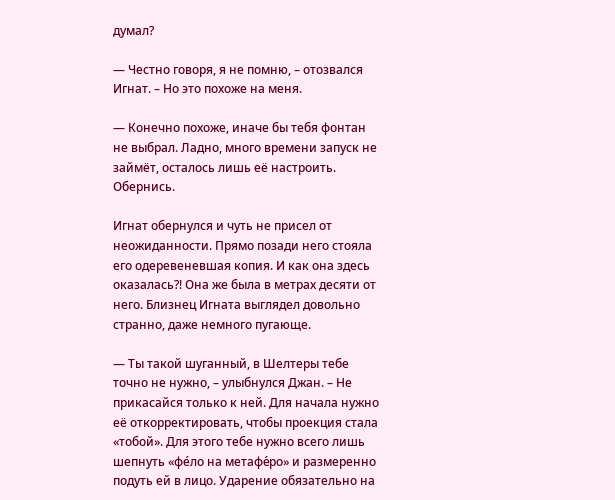думал?

— Честно говоря, я не помню, – отозвался Игнат. – Но это похоже на меня.

— Конечно похоже, иначе бы тебя фонтан не выбрал. Ладно, много времени запуск не займёт, осталось лишь её настроить. Обернись.

Игнат обернулся и чуть не присел от неожиданности. Прямо позади него стояла его одеревеневшая копия. И как она здесь оказалась?! Она же была в метрах десяти от него. Близнец Игната выглядел довольно странно, даже немного пугающе.

— Ты такой шуганный, в Шелтеры тебе точно не нужно, – улыбнулся Джан. – Не прикасайся только к ней. Для начала нужно её откорректировать, чтобы проекция стала «тобой». Для этого тебе нужно всего лишь шепнуть «фе́ло на метафе́ро» и размеренно подуть ей в лицо. Ударение обязательно на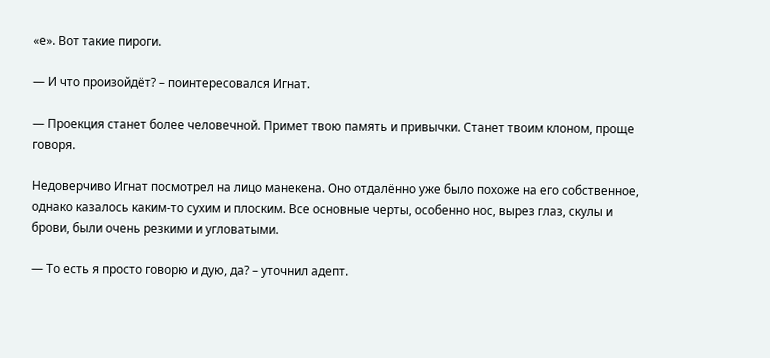«е». Вот такие пироги.

— И что произойдёт? – поинтересовался Игнат.

— Проекция станет более человечной. Примет твою память и привычки. Станет твоим клоном, проще говоря.

Недоверчиво Игнат посмотрел на лицо манекена. Оно отдалённо уже было похоже на его собственное, однако казалось каким-то сухим и плоским. Все основные черты, особенно нос, вырез глаз, скулы и брови, были очень резкими и угловатыми.

— То есть я просто говорю и дую, да? – уточнил адепт.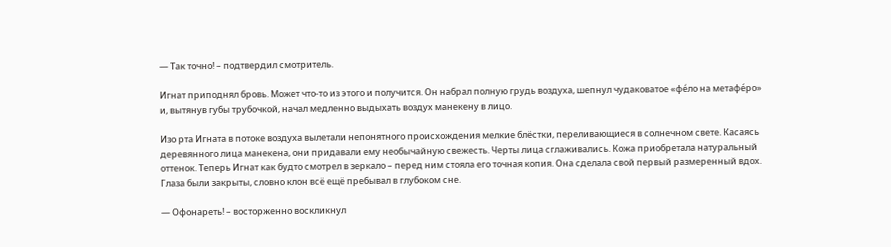— Так точно! – подтвердил смотритель.

Игнат приподнял бровь. Может что-то из этого и получится. Он набрал полную грудь воздуха, шепнул чудаковатое «фе́ло на метафе́ро» и, вытянув губы трубочкой, начал медленно выдыхать воздух манекену в лицо.

Изо рта Игната в потоке воздуха вылетали непонятного происхождения мелкие блёстки, переливающиеся в солнечном свете. Касаясь деревянного лица манекена, они придавали ему необычайную свежесть. Черты лица сглаживались. Кожа приобретала натуральный оттенок. Теперь Игнат как будто смотрел в зеркало – перед ним стояла его точная копия. Она сделала свой первый размеренный вдох. Глаза были закрыты, словно клон всё ещё пребывал в глубоком сне.

— Офонареть! – восторженно воскликнул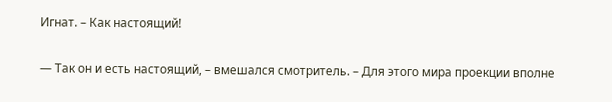Игнат. – Как настоящий!

— Так он и есть настоящий, – вмешался смотритель. – Для этого мира проекции вполне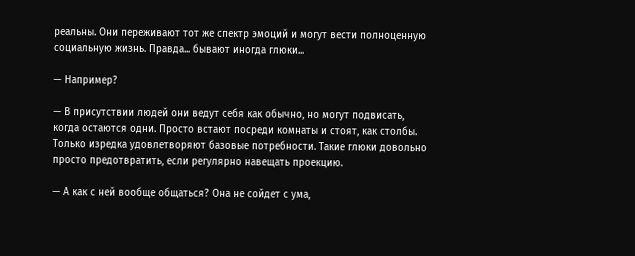реальны. Они переживают тот же спектр эмоций и могут вести полноценную социальную жизнь. Правда... бывают иногда глюки...

— Например?

— В присутствии людей они ведут себя как обычно, но могут подвисать, когда остаются одни. Просто встают посреди комнаты и стоят, как столбы. Только изредка удовлетворяют базовые потребности. Такие глюки довольно просто предотвратить, если регулярно навещать проекцию.

— А как с ней вообще общаться? Она не сойдет с ума,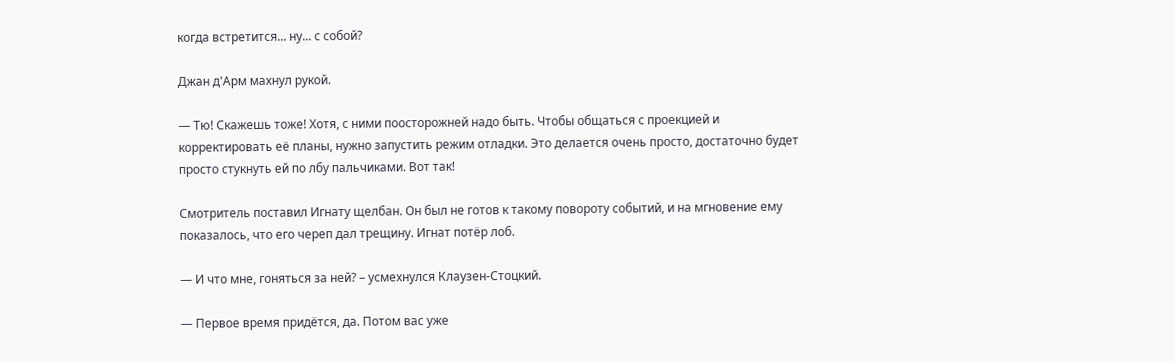когда встретится... ну... с собой?

Джан д'Арм махнул рукой.

— Тю! Скажешь тоже! Хотя, с ними поосторожней надо быть. Чтобы общаться с проекцией и корректировать её планы, нужно запустить режим отладки. Это делается очень просто, достаточно будет просто стукнуть ей по лбу пальчиками. Вот так!

Смотритель поставил Игнату щелбан. Он был не готов к такому повороту событий, и на мгновение ему показалось, что его череп дал трещину. Игнат потёр лоб.

— И что мне, гоняться за ней? – усмехнулся Клаузен-Стоцкий.

— Первое время придётся, да. Потом вас уже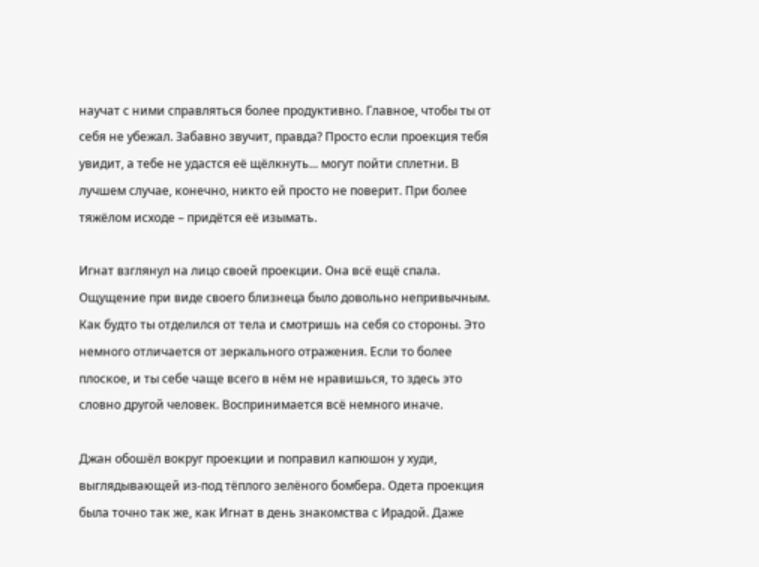научат с ними справляться более продуктивно. Главное, чтобы ты от себя не убежал. Забавно звучит, правда? Просто если проекция тебя увидит, а тебе не удастся её щёлкнуть... могут пойти сплетни. В лучшем случае, конечно, никто ей просто не поверит. При более тяжёлом исходе – придётся её изымать.

Игнат взглянул на лицо своей проекции. Она всё ещё спала. Ощущение при виде своего близнеца было довольно непривычным. Как будто ты отделился от тела и смотришь на себя со стороны. Это немного отличается от зеркального отражения. Если то более плоское, и ты себе чаще всего в нём не нравишься, то здесь это словно другой человек. Воспринимается всё немного иначе.

Джан обошёл вокруг проекции и поправил капюшон у худи, выглядывающей из-под тёплого зелёного бомбера. Одета проекция была точно так же, как Игнат в день знакомства с Ирадой. Даже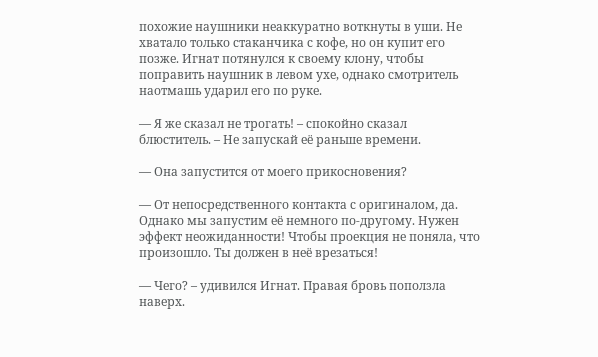похожие наушники неаккуратно воткнуты в уши. Не хватало только стаканчика с кофе, но он купит его позже. Игнат потянулся к своему клону, чтобы поправить наушник в левом ухе, однако смотритель наотмашь ударил его по руке.

— Я же сказал не трогать! – спокойно сказал блюститель. – Не запускай её раньше времени.

— Она запустится от моего прикосновения?

— От непосредственного контакта с оригиналом, да. Однако мы запустим её немного по-другому. Нужен эффект неожиданности! Чтобы проекция не поняла, что произошло. Ты должен в неё врезаться!

— Чего? – удивился Игнат. Правая бровь поползла наверх.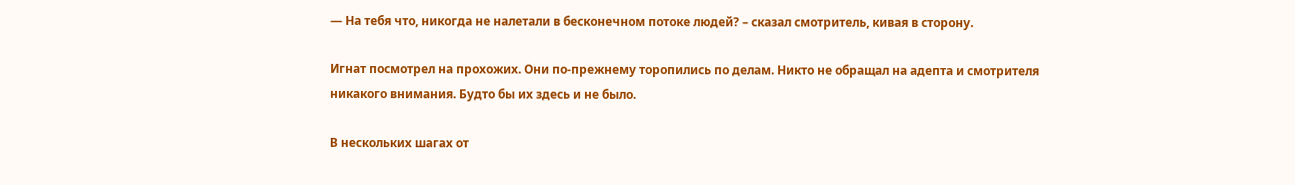— На тебя что, никогда не налетали в бесконечном потоке людей? – сказал смотритель, кивая в сторону.

Игнат посмотрел на прохожих. Они по-прежнему торопились по делам. Никто не обращал на адепта и смотрителя никакого внимания. Будто бы их здесь и не было.

В нескольких шагах от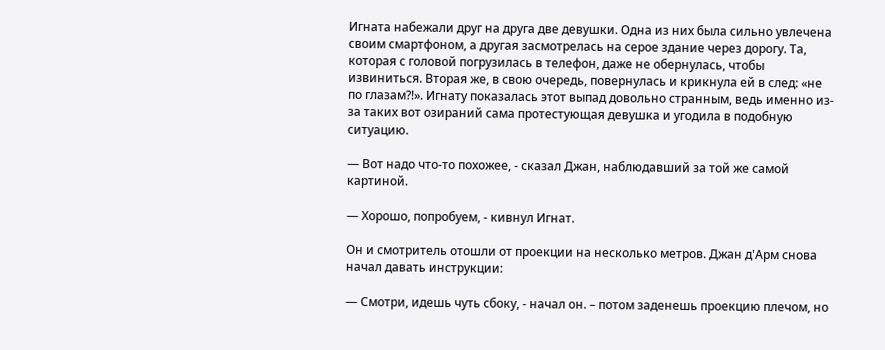Игната набежали друг на друга две девушки. Одна из них была сильно увлечена своим смартфоном, а другая засмотрелась на серое здание через дорогу. Та, которая с головой погрузилась в телефон, даже не обернулась, чтобы извиниться. Вторая же, в свою очередь, повернулась и крикнула ей в след: «не по глазам?!». Игнату показалась этот выпад довольно странным, ведь именно из-за таких вот озираний сама протестующая девушка и угодила в подобную ситуацию.

— Вот надо что-то похожее, - сказал Джан, наблюдавший за той же самой картиной.

— Хорошо, попробуем, - кивнул Игнат.

Он и смотритель отошли от проекции на несколько метров. Джан д'Арм снова начал давать инструкции:

— Смотри, идешь чуть сбоку, - начал он. – потом заденешь проекцию плечом, но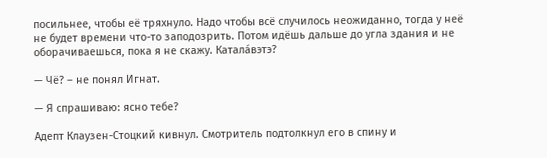посильнее, чтобы её тряхнуло. Надо чтобы всё случилось неожиданно, тогда у неё не будет времени что-то заподозрить. Потом идёшь дальше до угла здания и не оборачиваешься, пока я не скажу. Катала́вэтэ?

— Чё? – не понял Игнат.

— Я спрашиваю: ясно тебе?

Адепт Клаузен-Стоцкий кивнул. Смотритель подтолкнул его в спину и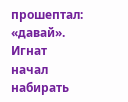прошептал: «давай». Игнат начал набирать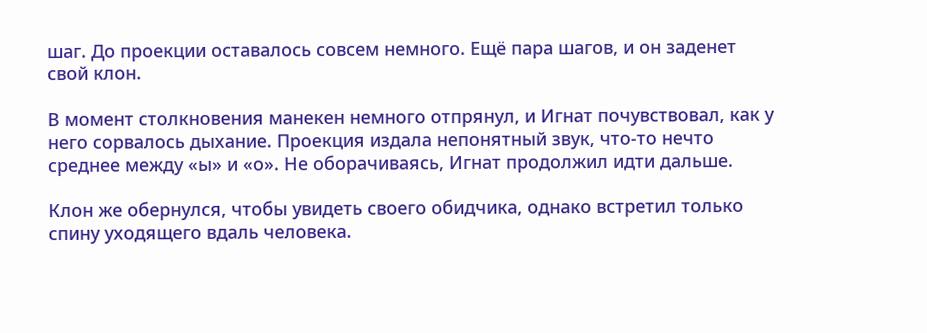шаг. До проекции оставалось совсем немного. Ещё пара шагов, и он заденет свой клон.

В момент столкновения манекен немного отпрянул, и Игнат почувствовал, как у него сорвалось дыхание. Проекция издала непонятный звук, что-то нечто среднее между «ы» и «о». Не оборачиваясь, Игнат продолжил идти дальше.

Клон же обернулся, чтобы увидеть своего обидчика, однако встретил только спину уходящего вдаль человека.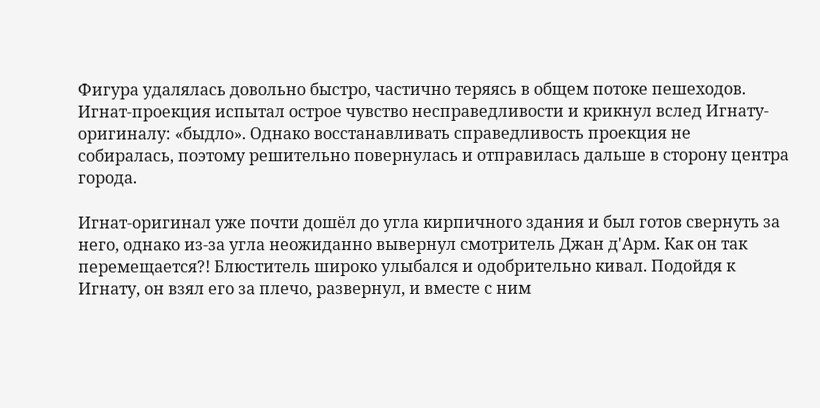Фигура удалялась довольно быстро, частично теряясь в общем потоке пешеходов. Игнат-проекция испытал острое чувство несправедливости и крикнул вслед Игнату-оригиналу: «быдло». Однако восстанавливать справедливость проекция не собиралась, поэтому решительно повернулась и отправилась дальше в сторону центра города.

Игнат-оригинал уже почти дошёл до угла кирпичного здания и был готов свернуть за него, однако из-за угла неожиданно вывернул смотритель Джан д'Арм. Как он так перемещается?! Блюститель широко улыбался и одобрительно кивал. Подойдя к Игнату, он взял его за плечо, развернул, и вместе с ним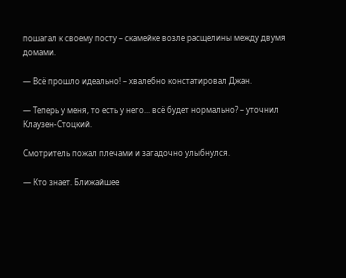пошагал к своему посту – скамейке возле расщелины между двумя домами.

— Всё прошло идеально! – хвалебно констатировал Джан.

— Теперь у меня, то есть у него... всё будет нормально? – уточнил Клаузен-Стоцкий.

Смотритель пожал плечами и загадочно улыбнулся.

— Кто знает. Ближайшее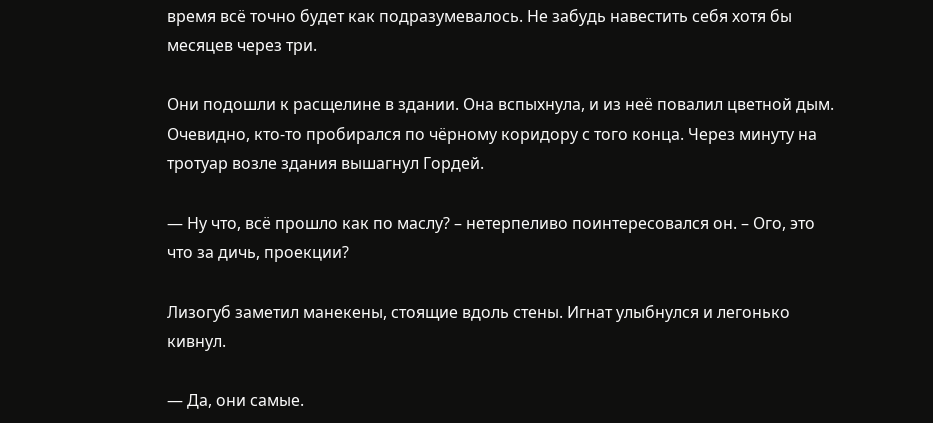время всё точно будет как подразумевалось. Не забудь навестить себя хотя бы месяцев через три.

Они подошли к расщелине в здании. Она вспыхнула, и из неё повалил цветной дым. Очевидно, кто-то пробирался по чёрному коридору с того конца. Через минуту на тротуар возле здания вышагнул Гордей.

— Ну что, всё прошло как по маслу? – нетерпеливо поинтересовался он. – Ого, это что за дичь, проекции?

Лизогуб заметил манекены, стоящие вдоль стены. Игнат улыбнулся и легонько кивнул.

— Да, они самые.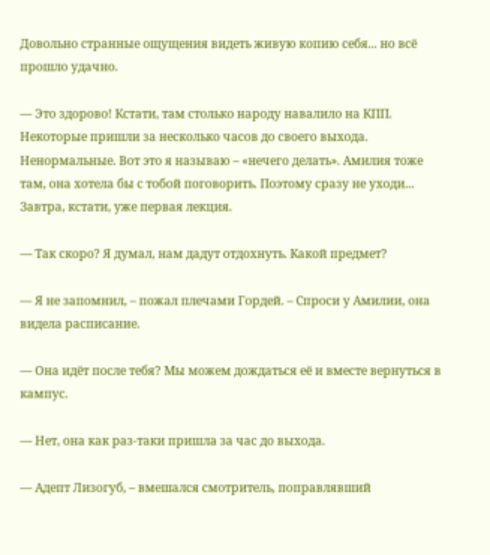Довольно странные ощущения видеть живую копию себя... но всё прошло удачно.

— Это здорово! Кстати, там столько народу навалило на КПП. Некоторые пришли за несколько часов до своего выхода. Ненормальные. Вот это я называю – «нечего делать». Амилия тоже там, она хотела бы с тобой поговорить. Поэтому сразу не уходи... Завтра, кстати, уже первая лекция.

— Так скоро? Я думал, нам дадут отдохнуть. Какой предмет?

— Я не запомнил, – пожал плечами Гордей. – Спроси у Амилии, она видела расписание.

— Она идёт после тебя? Мы можем дождаться её и вместе вернуться в кампус.

— Нет, она как раз-таки пришла за час до выхода.

— Адепт Лизогуб, – вмешался смотритель, поправлявший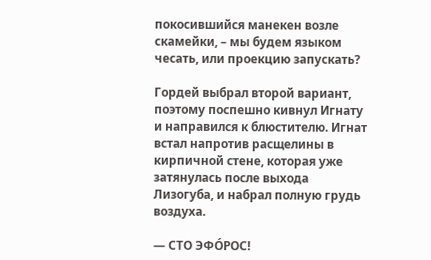покосившийся манекен возле скамейки, – мы будем языком чесать, или проекцию запускать?

Гордей выбрал второй вариант, поэтому поспешно кивнул Игнату и направился к блюстителю. Игнат встал напротив расщелины в кирпичной стене, которая уже затянулась после выхода Лизогуба, и набрал полную грудь воздуха.

— СТО ЭФО́РОС!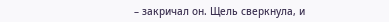– закричал он. Щель сверкнула, и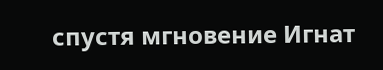спустя мгновение Игнат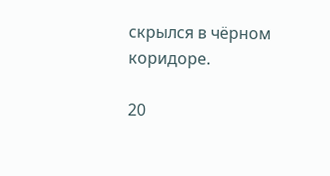скрылся в чёрном коридоре.

20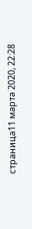страница11 марта 2020, 22:28